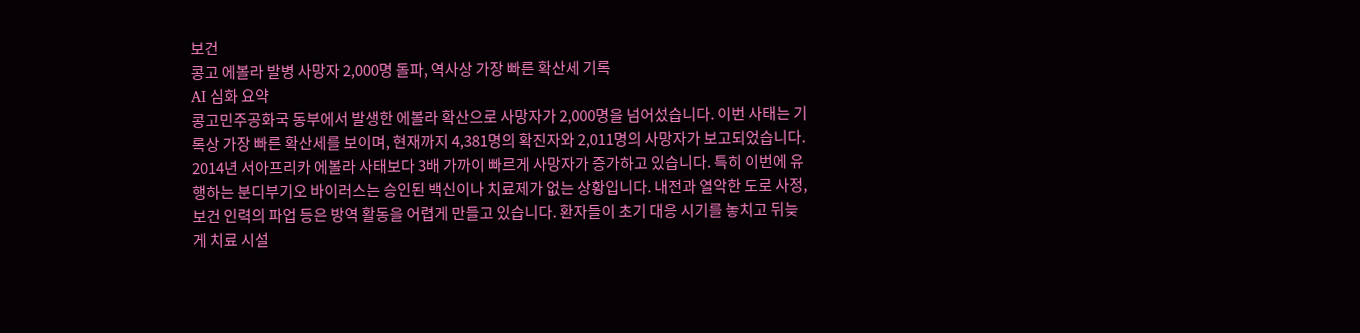보건
콩고 에볼라 발병 사망자 2,000명 돌파, 역사상 가장 빠른 확산세 기록
AI 심화 요약
콩고민주공화국 동부에서 발생한 에볼라 확산으로 사망자가 2,000명을 넘어섰습니다. 이번 사태는 기록상 가장 빠른 확산세를 보이며, 현재까지 4,381명의 확진자와 2,011명의 사망자가 보고되었습니다. 2014년 서아프리카 에볼라 사태보다 3배 가까이 빠르게 사망자가 증가하고 있습니다. 특히 이번에 유행하는 분디부기오 바이러스는 승인된 백신이나 치료제가 없는 상황입니다. 내전과 열악한 도로 사정, 보건 인력의 파업 등은 방역 활동을 어렵게 만들고 있습니다. 환자들이 초기 대응 시기를 놓치고 뒤늦게 치료 시설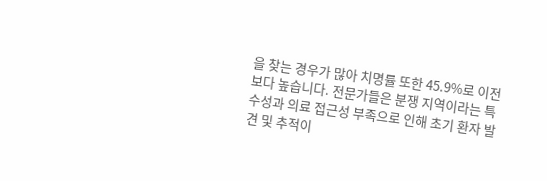을 찾는 경우가 많아 치명률 또한 45.9%로 이전보다 높습니다. 전문가들은 분쟁 지역이라는 특수성과 의료 접근성 부족으로 인해 초기 환자 발견 및 추적이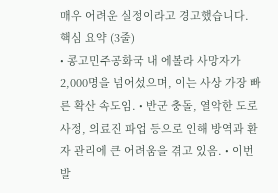매우 어려운 실정이라고 경고했습니다.
핵심 요약 (3줄)
• 콩고민주공화국 내 에볼라 사망자가 2,000명을 넘어섰으며, 이는 사상 가장 빠른 확산 속도임. • 반군 충돌, 열악한 도로 사정, 의료진 파업 등으로 인해 방역과 환자 관리에 큰 어려움을 겪고 있음. • 이번 발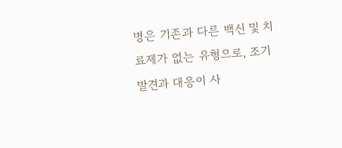병은 기존과 다른 백신 및 치료제가 없는 유형으로, 조기 발견과 대응이 사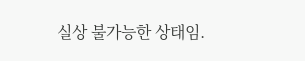실상 불가능한 상태임.